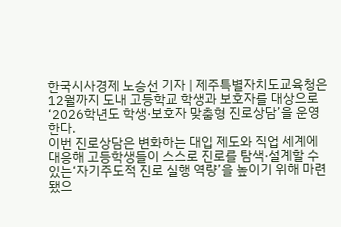한국시사경제 노승선 기자 | 제주특별자치도교육청은 12월까지 도내 고등학교 학생과 보호자를 대상으로 ‘2026학년도 학생·보호자 맞춤형 진로상담’을 운영한다.
이번 진로상담은 변화하는 대입 제도와 직업 세계에 대응해 고등학생들이 스스로 진로를 탐색·설계할 수 있는‘자기주도적 진로 실행 역량’을 높이기 위해 마련됐으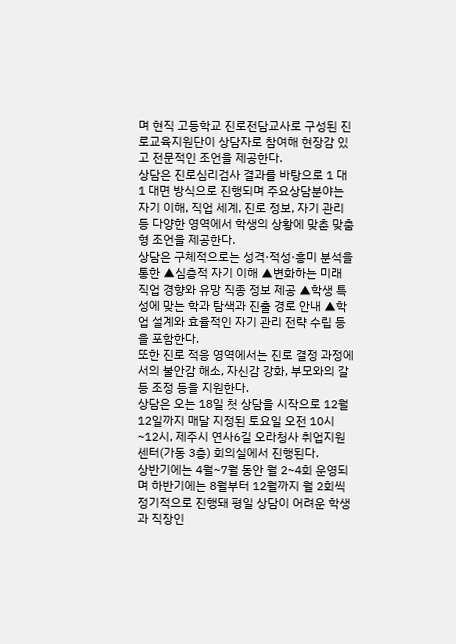며 현직 고등학교 진로전담교사로 구성된 진로교육지원단이 상담자로 참여해 현장감 있고 전문적인 조언을 제공한다.
상담은 진로심리검사 결과를 바탕으로 1 대 1 대면 방식으로 진행되며 주요상담분야는 자기 이해, 직업 세계, 진로 정보, 자기 관리 등 다양한 영역에서 학생의 상황에 맞춘 맞춤형 조언을 제공한다.
상담은 구체적으로는 성격·적성·흥미 분석을 통한 ▲심층적 자기 이해 ▲변화하는 미래 직업 경향와 유망 직종 정보 제공 ▲학생 특성에 맞는 학과 탐색과 진출 경로 안내 ▲학업 설계와 효율적인 자기 관리 전략 수립 등을 포함한다.
또한 진로 적응 영역에서는 진로 결정 과정에서의 불안감 해소, 자신감 강화, 부모와의 갈등 조정 등을 지원한다.
상담은 오는 18일 첫 상담을 시작으로 12월 12일까지 매달 지정된 토요일 오전 10시~12시, 제주시 연사6길 오라청사 취업지원센터(가동 3층) 회의실에서 진행된다.
상반기에는 4월~7월 동안 월 2~4회 운영되며 하반기에는 8월부터 12월까지 월 2회씩 정기적으로 진행돼 평일 상담이 어려운 학생과 직장인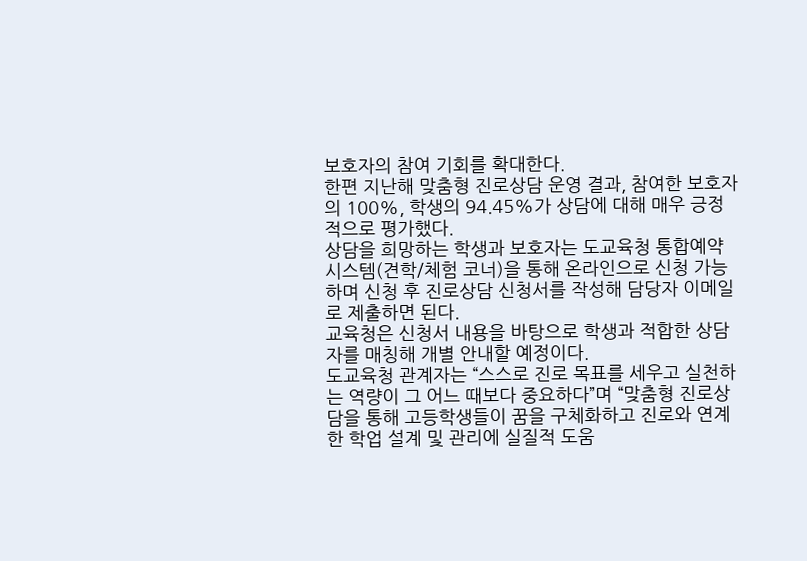보호자의 참여 기회를 확대한다.
한편 지난해 맞춤형 진로상담 운영 결과, 참여한 보호자의 100%, 학생의 94.45%가 상담에 대해 매우 긍정적으로 평가했다.
상담을 희망하는 학생과 보호자는 도교육청 통합예약시스템(견학/체험 코너)을 통해 온라인으로 신청 가능하며 신청 후 진로상담 신청서를 작성해 담당자 이메일로 제출하면 된다.
교육청은 신청서 내용을 바탕으로 학생과 적합한 상담자를 매칭해 개별 안내할 예정이다.
도교육청 관계자는 “스스로 진로 목표를 세우고 실천하는 역량이 그 어느 때보다 중요하다”며 “맞춤형 진로상담을 통해 고등학생들이 꿈을 구체화하고 진로와 연계한 학업 설계 및 관리에 실질적 도움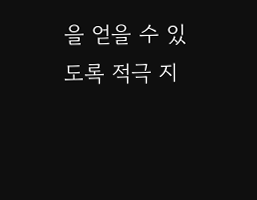을 얻을 수 있도록 적극 지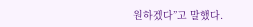원하겠다”고 말했다.